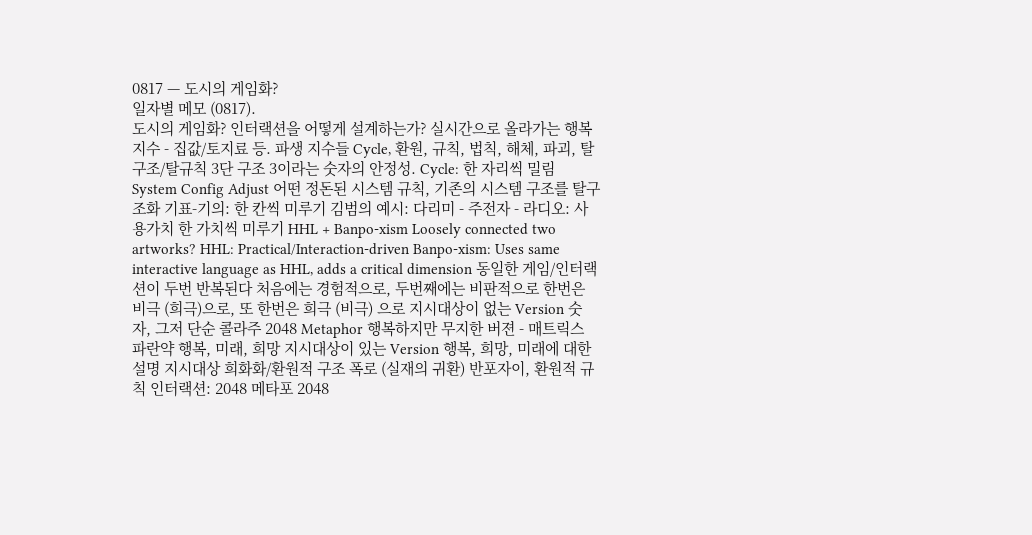0817 — 도시의 게임화?
일자별 메모 (0817).
도시의 게임화? 인터랙션을 어떻게 설계하는가? 실시간으로 올라가는 행복 지수 - 집값/토지료 등. 파생 지수들 Cycle, 환원, 규칙, 법칙, 해체, 파괴, 탈구조/탈규칙 3단 구조 3이라는 숫자의 안정성. Cycle: 한 자리씩 밀림 System Config Adjust 어떤 정돈된 시스템 규칙, 기존의 시스템 구조를 탈구조화 기표-기의: 한 칸씩 미루기 김범의 예시: 다리미 - 주전자 - 라디오: 사용가치 한 가치씩 미루기 HHL + Banpo-xism Loosely connected two artworks? HHL: Practical/Interaction-driven Banpo-xism: Uses same interactive language as HHL, adds a critical dimension 동일한 게임/인터랙션이 두번 반복된다 처음에는 경험적으로, 두번째에는 비판적으로 한번은 비극 (희극)으로, 또 한번은 희극 (비극) 으로 지시대상이 없는 Version 숫자, 그저 단순 콜라주 2048 Metaphor 행복하지만 무지한 버젼 - 매트릭스 파란약 행복, 미래, 희망 지시대상이 있는 Version 행복, 희망, 미래에 대한 설명 지시대상 희화화/환원적 구조 폭로 (실재의 귀환) 반포자이, 환원적 규칙 인터랙션: 2048 메타포 2048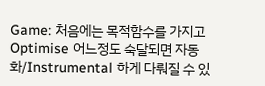Game: 처음에는 목적함수를 가지고 Optimise 어느정도 숙달되면 자동화/Instrumental 하게 다뤄질 수 있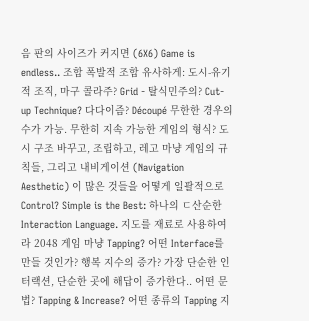음 판의 사이즈가 커지면 (6X6) Game is endless.. 조합 폭발적 조합 유사하게: 도시-유기적 조직, 마구 콜라주? Grid - 탈식민주의? Cut-up Technique? 다다이즘? Découpé 무한한 경우의수가 가능. 무한히 지속 가능한 게임의 형식? 도시 구조 바꾸고, 조립하고, 레고 마냥 게임의 규칙들, 그리고 내비게이션 (Navigation Aesthetic) 이 많은 것들을 어떻게 일괄적으로 Control? Simple is the Best: 하나의 ㄷ산순한 Interaction Language. 지도를 재료로 사용하여라 2048 게임 마냥 Tapping? 어떤 Interface를 만들 것인가? 행복 지수의 증가? 가장 단순한 인터랙션, 단순한 곳에 해답이 증가한다.. 어떤 문법? Tapping & Increase? 어떤 종류의 Tapping 지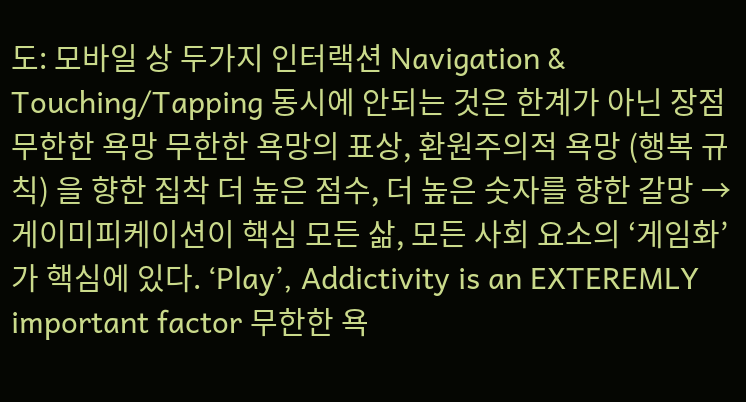도: 모바일 상 두가지 인터랙션 Navigation & Touching/Tapping 동시에 안되는 것은 한계가 아닌 장점 무한한 욕망 무한한 욕망의 표상, 환원주의적 욕망 (행복 규칙) 을 향한 집착 더 높은 점수, 더 높은 숫자를 향한 갈망 → 게이미피케이션이 핵심 모든 삶, 모든 사회 요소의 ‘게임화’ 가 핵심에 있다. ‘Play’, Addictivity is an EXTEREMLY important factor 무한한 욕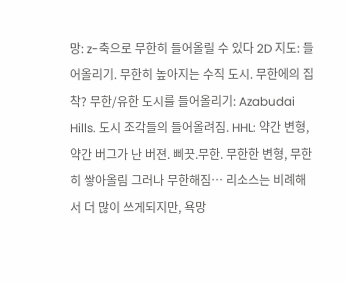망: z-축으로 무한히 들어올릴 수 있다 2D 지도: 들어올리기. 무한히 높아지는 수직 도시. 무한에의 집착? 무한/유한 도시를 들어올리기: Azabudai Hills. 도시 조각들의 들어올려짐. HHL: 약간 변형, 약간 버그가 난 버젼. 삐끗.무한. 무한한 변형, 무한히 쌓아올림 그러나 무한해짐… 리소스는 비례해서 더 많이 쓰게되지만, 욕망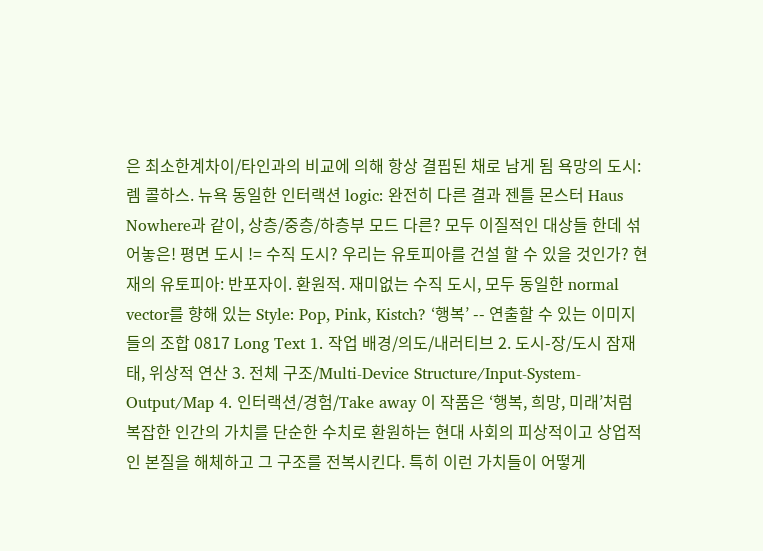은 최소한계차이/타인과의 비교에 의해 항상 결핍된 채로 남게 됨 욕망의 도시: 렘 콜하스. 뉴욕 동일한 인터랙션 logic: 완전히 다른 결과 젠틀 몬스터 Haus Nowhere과 같이, 상층/중층/하층부 모드 다른? 모두 이질적인 대상들 한데 섞어놓은! 평면 도시 != 수직 도시? 우리는 유토피아를 건설 할 수 있을 것인가? 현재의 유토피아: 반포자이. 환원적. 재미없는 수직 도시, 모두 동일한 normal vector를 향해 있는 Style: Pop, Pink, Kistch? ‘행복’ -- 연출할 수 있는 이미지들의 조합 0817 Long Text 1. 작업 배경/의도/내러티브 2. 도시-장/도시 잠재태, 위상적 연산 3. 전체 구조/Multi-Device Structure/Input-System-Output/Map 4. 인터랙션/경험/Take away 이 작품은 ‘행복, 희망, 미래’처럼 복잡한 인간의 가치를 단순한 수치로 환원하는 현대 사회의 피상적이고 상업적인 본질을 해체하고 그 구조를 전복시킨다. 특히 이런 가치들이 어떻게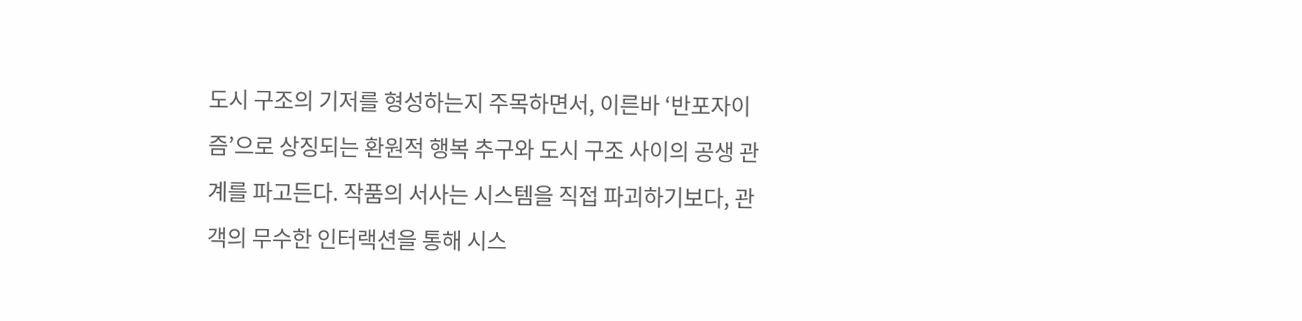도시 구조의 기저를 형성하는지 주목하면서, 이른바 ‘반포자이즘’으로 상징되는 환원적 행복 추구와 도시 구조 사이의 공생 관계를 파고든다. 작품의 서사는 시스템을 직접 파괴하기보다, 관객의 무수한 인터랙션을 통해 시스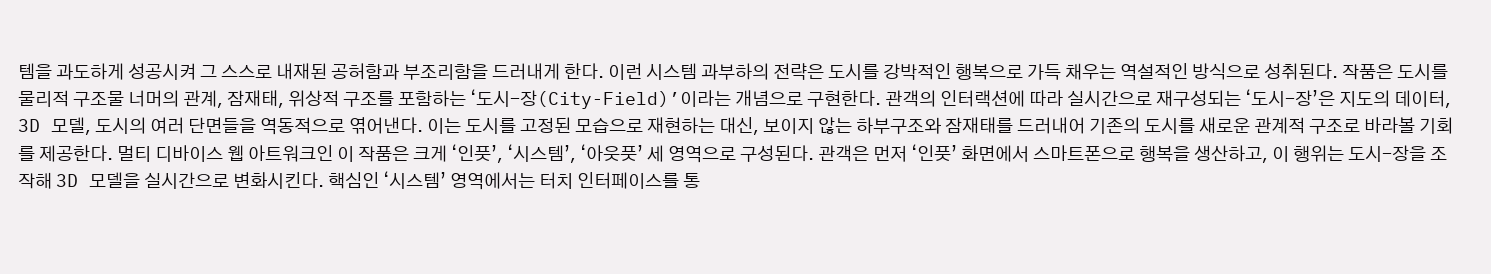템을 과도하게 성공시켜 그 스스로 내재된 공허함과 부조리함을 드러내게 한다. 이런 시스템 과부하의 전략은 도시를 강박적인 행복으로 가득 채우는 역설적인 방식으로 성취된다. 작품은 도시를 물리적 구조물 너머의 관계, 잠재태, 위상적 구조를 포함하는 ‘도시-장(City-Field)’이라는 개념으로 구현한다. 관객의 인터랙션에 따라 실시간으로 재구성되는 ‘도시-장’은 지도의 데이터, 3D 모델, 도시의 여러 단면들을 역동적으로 엮어낸다. 이는 도시를 고정된 모습으로 재현하는 대신, 보이지 않는 하부구조와 잠재태를 드러내어 기존의 도시를 새로운 관계적 구조로 바라볼 기회를 제공한다. 멀티 디바이스 웹 아트워크인 이 작품은 크게 ‘인풋’, ‘시스템’, ‘아웃풋’ 세 영역으로 구성된다. 관객은 먼저 ‘인풋’ 화면에서 스마트폰으로 행복을 생산하고, 이 행위는 도시-장을 조작해 3D 모델을 실시간으로 변화시킨다. 핵심인 ‘시스템’ 영역에서는 터치 인터페이스를 통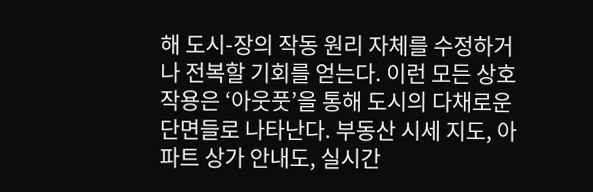해 도시-장의 작동 원리 자체를 수정하거나 전복할 기회를 얻는다. 이런 모든 상호작용은 ‘아웃풋’을 통해 도시의 다채로운 단면들로 나타난다. 부동산 시세 지도, 아파트 상가 안내도, 실시간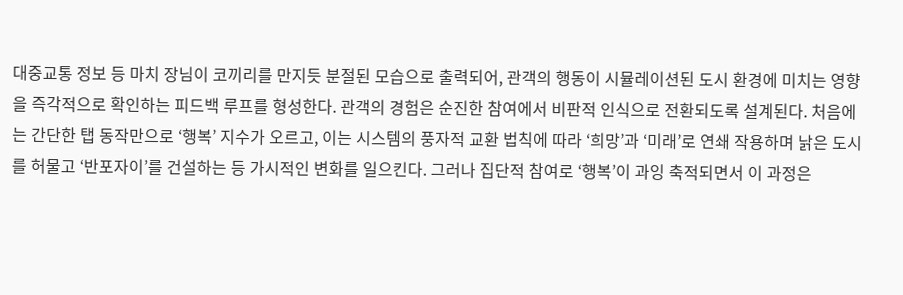대중교통 정보 등 마치 장님이 코끼리를 만지듯 분절된 모습으로 출력되어, 관객의 행동이 시뮬레이션된 도시 환경에 미치는 영향을 즉각적으로 확인하는 피드백 루프를 형성한다. 관객의 경험은 순진한 참여에서 비판적 인식으로 전환되도록 설계된다. 처음에는 간단한 탭 동작만으로 ‘행복’ 지수가 오르고, 이는 시스템의 풍자적 교환 법칙에 따라 ‘희망’과 ‘미래’로 연쇄 작용하며 낡은 도시를 허물고 ‘반포자이’를 건설하는 등 가시적인 변화를 일으킨다. 그러나 집단적 참여로 ‘행복’이 과잉 축적되면서 이 과정은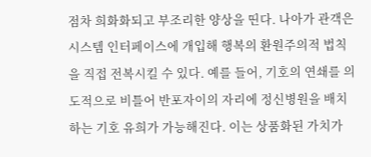점차 희화화되고 부조리한 양상을 띤다. 나아가 관객은 시스템 인터페이스에 개입해 행복의 환원주의적 법칙을 직접 전복시킬 수 있다. 예를 들어, 기호의 연쇄를 의도적으로 비틀어 반포자이의 자리에 정신병원을 배치하는 기호 유희가 가능해진다. 이는 상품화된 가치가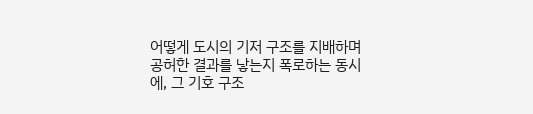어떻게 도시의 기저 구조를 지배하며 공허한 결과를 낳는지 폭로하는 동시에, 그 기호 구조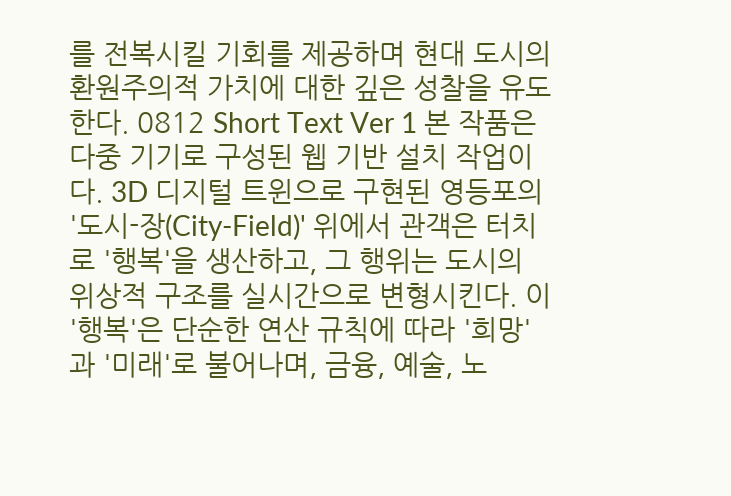를 전복시킬 기회를 제공하며 현대 도시의 환원주의적 가치에 대한 깊은 성찰을 유도한다. 0812 Short Text Ver 1 본 작품은 다중 기기로 구성된 웹 기반 설치 작업이다. 3D 디지털 트윈으로 구현된 영등포의 '도시-장(City-Field)' 위에서 관객은 터치로 '행복'을 생산하고, 그 행위는 도시의 위상적 구조를 실시간으로 변형시킨다. 이 '행복'은 단순한 연산 규칙에 따라 '희망'과 '미래'로 불어나며, 금융, 예술, 노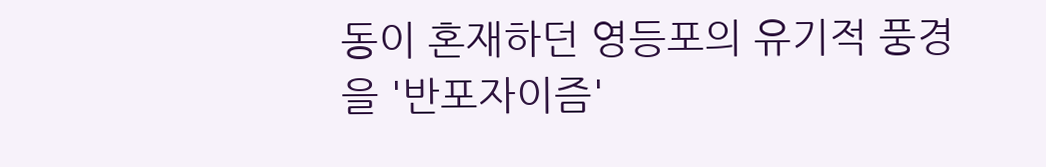동이 혼재하던 영등포의 유기적 풍경을 '반포자이즘'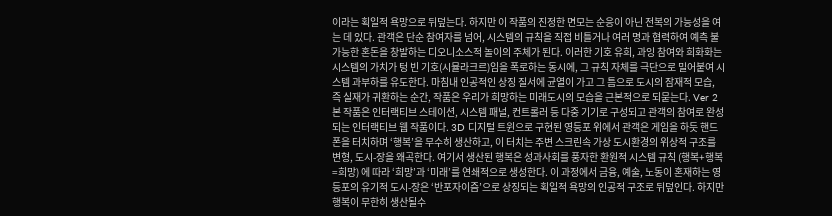이라는 획일적 욕망으로 뒤덮는다. 하지만 이 작품의 진정한 면모는 순응이 아닌 전복의 가능성을 여는 데 있다. 관객은 단순 참여자를 넘어, 시스템의 규칙을 직접 비틀거나 여러 명과 협력하여 예측 불가능한 혼돈을 창발하는 디오니소스적 놀이의 주체가 된다. 이러한 기호 유희, 과잉 참여와 희화화는 시스템의 가치가 텅 빈 기호(시뮬라크르)임을 폭로하는 동시에, 그 규칙 자체를 극단으로 밀어붙여 시스템 과부하를 유도한다. 마침내 인공적인 상징 질서에 균열이 가고 그 틈으로 도시의 잠재적 모습, 즉 실재가 귀환하는 순간, 작품은 우리가 희망하는 미래도시의 모습을 근본적으로 되묻는다. Ver 2 본 작품은 인터랙티브 스테이션, 시스템 패널, 컨트롤러 등 다중 기기로 구성되고 관객의 참여로 완성되는 인터랙티브 웹 작품이다. 3D 디지털 트윈으로 구현된 영등포 위에서 관객은 게임을 하듯 핸드폰을 터치하며 ‘행복’을 무수히 생산하고, 이 터치는 주변 스크린속 가상 도시환경의 위상적 구조를 변형, 도시-장을 왜곡한다. 여기서 생산된 행복은 성과사회를 풍자한 환원적 시스템 규칙 (행복+행복=희망) 에 따라 ‘희망’과 ‘미래’를 연쇄적으로 생성한다. 이 과정에서 금융, 예술, 노동이 혼재하는 영등포의 유기적 도시-장은 ‘반포자이즘’으로 상징되는 획일적 욕망의 인공적 구조로 뒤덮인다. 하지만 행복이 무한히 생산될수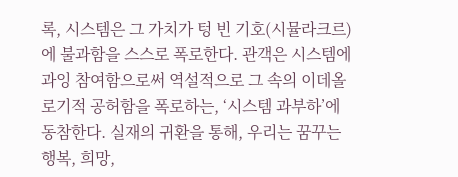록, 시스템은 그 가치가 텅 빈 기호(시뮬라크르)에 불과함을 스스로 폭로한다. 관객은 시스템에 과잉 참여함으로써 역설적으로 그 속의 이데올로기적 공허함을 폭로하는, ‘시스템 과부하’에 동참한다. 실재의 귀환을 통해, 우리는 꿈꾸는 행복, 희망,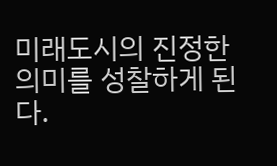미래도시의 진정한 의미를 성찰하게 된다.